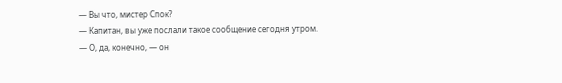— Вы что, мистер Спок?
— Капитан, вы уже послали такое сообщение сегодня утром.
— О, да, конечно, — он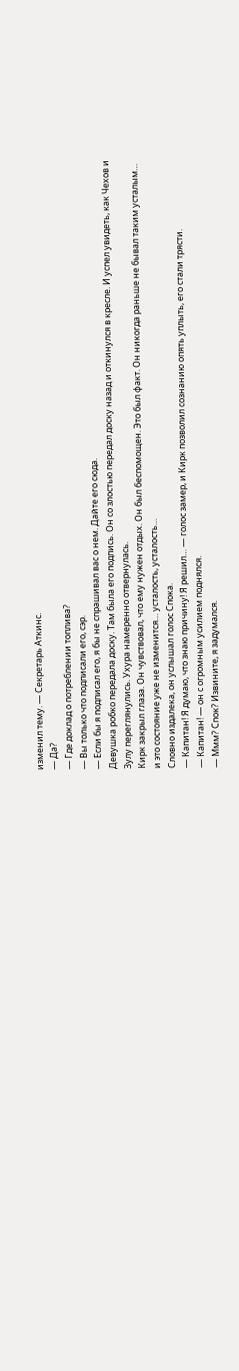изменил тему. — Секретарь Аткинс.
— Да?
— Где доклад о потреблении топлива?
— Вы только что подписали его, сэр.
— Если бы я подписал его, я бы не спрашивал вас о нем. Дайте его сюда.
Девушка робко передала доску. Там была его подпись. Он со злостью передал доску назад и откинулся в кресле. И успел увидеть, как Чехов и Зулу переглянулись. Ухура намеренно отвернулась.
Кирк закрыл глаза. Он чувствовал, что ему нужен отдых. Он был беспомощен. Это был факт. Он никогда раньше не бывал таким усталым… и это состояние уже не изменится… усталость, усталость…
Словно издалека, он услышал голос Спока.
— Капитан! Я думаю, что знаю причину! Я решил… — голос замер, и Кирк позволил сознанию опять уплыть, его стали трясти.
— Капитан! — он с огромным усилием поднялся.
— Ммм? Спок? Извините, я задумался.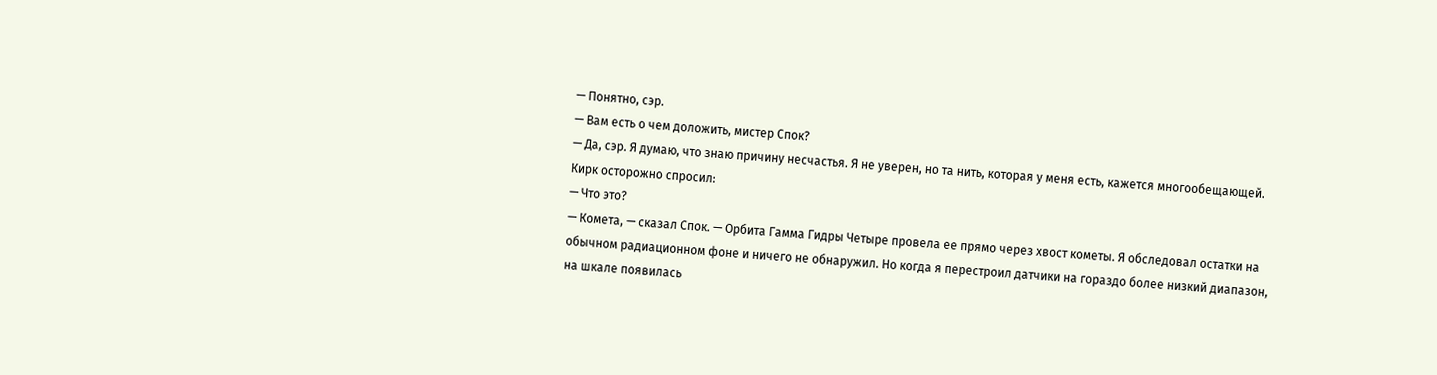— Понятно, сэр.
— Вам есть о чем доложить, мистер Спок?
— Да, сэр. Я думаю, что знаю причину несчастья. Я не уверен, но та нить, которая у меня есть, кажется многообещающей.
Кирк осторожно спросил:
— Что это?
— Комета, — сказал Спок. — Орбита Гамма Гидры Четыре провела ее прямо через хвост кометы. Я обследовал остатки на обычном радиационном фоне и ничего не обнаружил. Но когда я перестроил датчики на гораздо более низкий диапазон, на шкале появилась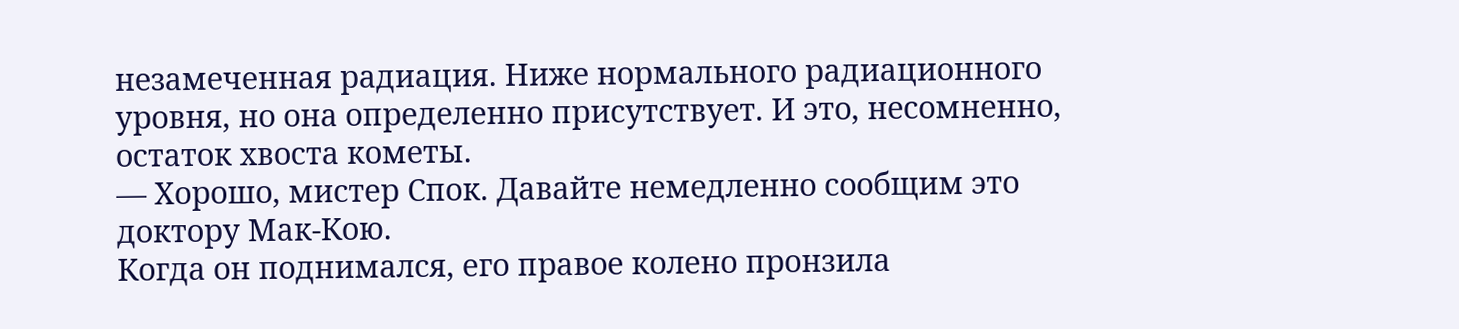незамеченная радиация. Ниже нормального радиационного уровня, но она определенно присутствует. И это, несомненно, остаток хвоста кометы.
— Хорошо, мистер Спок. Давайте немедленно сообщим это доктору Мак-Кою.
Когда он поднимался, его правое колено пронзила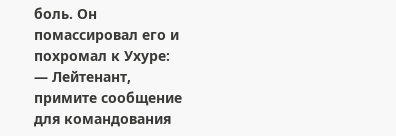боль. Он помассировал его и похромал к Ухуре:
— Лейтенант, примите сообщение для командования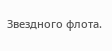Звездного флота.